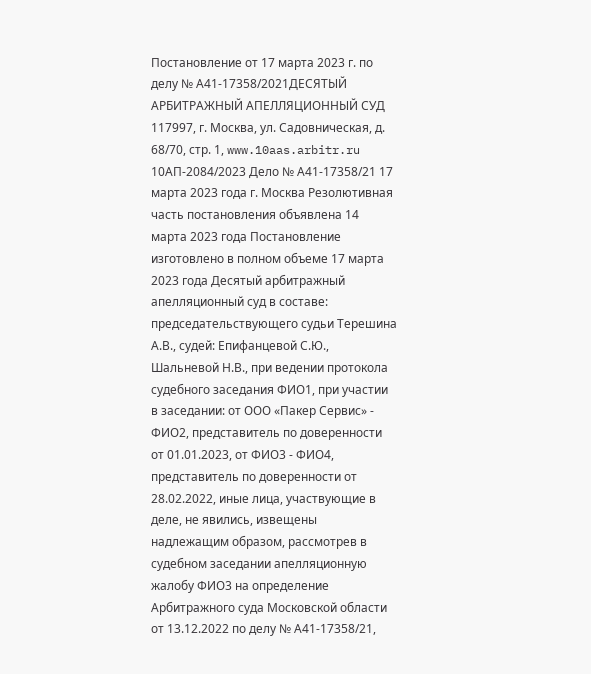Постановление от 17 марта 2023 г. по делу № А41-17358/2021ДЕСЯТЫЙ АРБИТРАЖНЫЙ АПЕЛЛЯЦИОННЫЙ СУД 117997, г. Москва, ул. Садовническая, д. 68/70, стр. 1, www.10aas.arbitr.ru 10АП-2084/2023 Дело № А41-17358/21 17 марта 2023 года г. Москва Резолютивная часть постановления объявлена 14 марта 2023 года Постановление изготовлено в полном объеме 17 марта 2023 года Десятый арбитражный апелляционный суд в составе: председательствующего судьи Терешина А.В., судей: Епифанцевой С.Ю., Шальневой Н.В., при ведении протокола судебного заседания ФИО1, при участии в заседании: от ООО «Пакер Сервис» - ФИО2, представитель по доверенности от 01.01.2023, от ФИО3 - ФИО4, представитель по доверенности от 28.02.2022, иные лица, участвующие в деле, не явились, извещены надлежащим образом, рассмотрев в судебном заседании апелляционную жалобу ФИО3 на определение Арбитражного суда Московской области от 13.12.2022 по делу № А41-17358/21,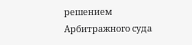решением Арбитражного суда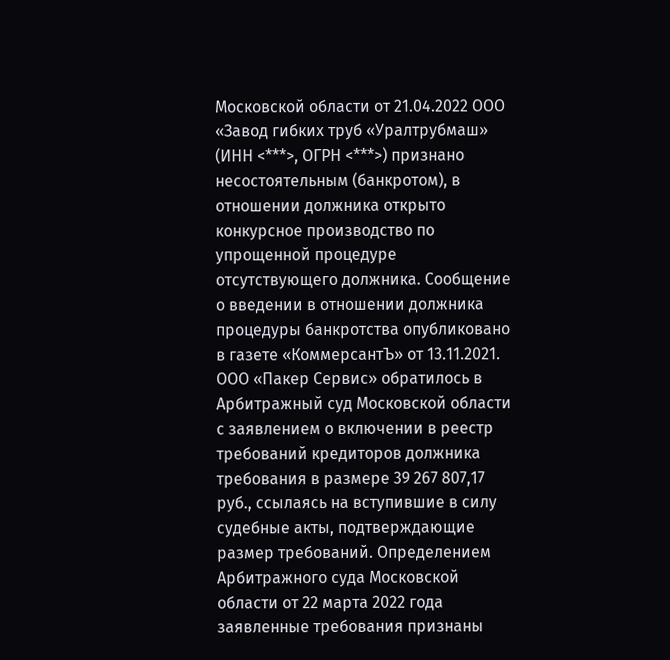Московской области от 21.04.2022 ООО «Завод гибких труб «Уралтрубмаш» (ИНН <***>, ОГРН <***>) признано несостоятельным (банкротом), в отношении должника открыто конкурсное производство по упрощенной процедуре отсутствующего должника. Сообщение о введении в отношении должника процедуры банкротства опубликовано в газете «КоммерсантЪ» от 13.11.2021. ООО «Пакер Сервис» обратилось в Арбитражный суд Московской области с заявлением о включении в реестр требований кредиторов должника требования в размере 39 267 807,17 руб., ссылаясь на вступившие в силу судебные акты, подтверждающие размер требований. Определением Арбитражного суда Московской области от 22 марта 2022 года заявленные требования признаны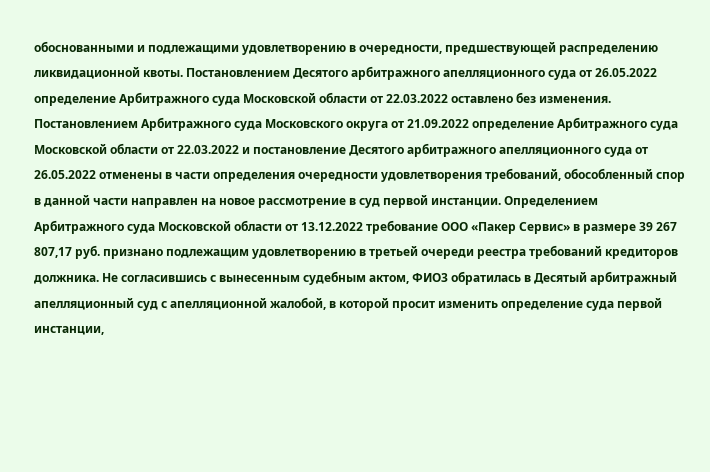обоснованными и подлежащими удовлетворению в очередности, предшествующей распределению ликвидационной квоты. Постановлением Десятого арбитражного апелляционного суда от 26.05.2022 определение Арбитражного суда Московской области от 22.03.2022 оставлено без изменения. Постановлением Арбитражного суда Московского округа от 21.09.2022 определение Арбитражного суда Московской области от 22.03.2022 и постановление Десятого арбитражного апелляционного суда от 26.05.2022 отменены в части определения очередности удовлетворения требований, обособленный спор в данной части направлен на новое рассмотрение в суд первой инстанции. Определением Арбитражного суда Московской области от 13.12.2022 требование ООО «Пакер Сервис» в размере 39 267 807,17 руб. признано подлежащим удовлетворению в третьей очереди реестра требований кредиторов должника. Не согласившись с вынесенным судебным актом, ФИО3 обратилась в Десятый арбитражный апелляционный суд с апелляционной жалобой, в которой просит изменить определение суда первой инстанции,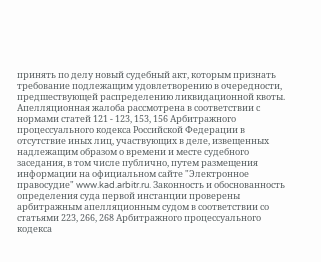принять по делу новый судебный акт, которым признать требование подлежащим удовлетворению в очередности, предшествующей распределению ликвидационной квоты. Апелляционная жалоба рассмотрена в соответствии с нормами статей 121 - 123, 153, 156 Арбитражного процессуального кодекса Российской Федерации в отсутствие иных лиц, участвующих в деле, извещенных надлежащим образом о времени и месте судебного заседания, в том числе публично, путем размещения информации на официальном сайте "Электронное правосудие" www.kad.arbitr.ru. Законность и обоснованность определения суда первой инстанции проверены арбитражным апелляционным судом в соответствии со статьями 223, 266, 268 Арбитражного процессуального кодекса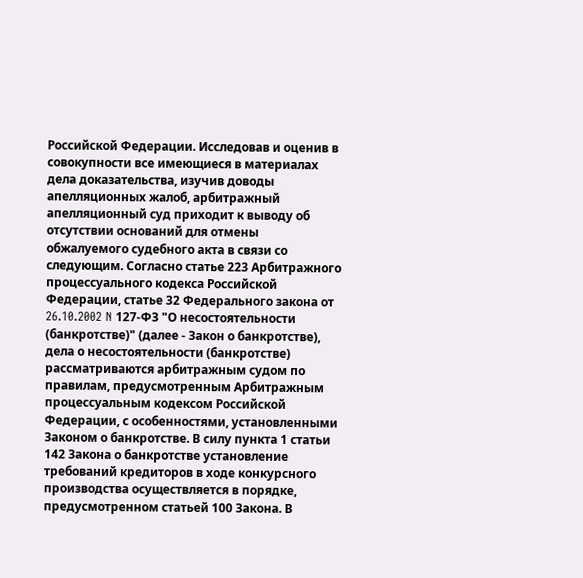Российской Федерации. Исследовав и оценив в совокупности все имеющиеся в материалах дела доказательства, изучив доводы апелляционных жалоб, арбитражный апелляционный суд приходит к выводу об отсутствии оснований для отмены обжалуемого судебного акта в связи со следующим. Согласно статье 223 Арбитражного процессуального кодекса Российской Федерации, статье 32 Федерального закона от 26.10.2002 N 127-ФЗ "О несостоятельности (банкротстве)" (далее - Закон о банкротстве), дела о несостоятельности (банкротстве) рассматриваются арбитражным судом по правилам, предусмотренным Арбитражным процессуальным кодексом Российской Федерации, с особенностями, установленными Законом о банкротстве. В силу пункта 1 статьи 142 Закона о банкротстве установление требований кредиторов в ходе конкурсного производства осуществляется в порядке, предусмотренном статьей 100 Закона. В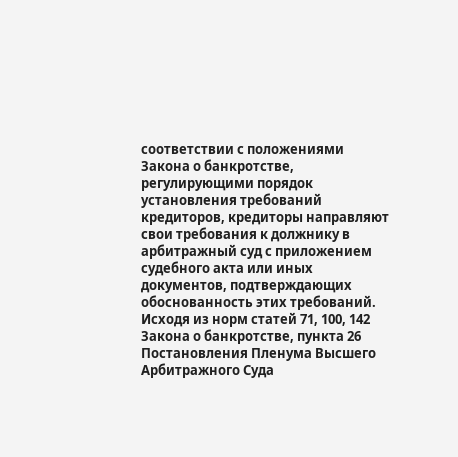соответствии с положениями Закона о банкротстве, регулирующими порядок установления требований кредиторов, кредиторы направляют свои требования к должнику в арбитражный суд с приложением судебного акта или иных документов, подтверждающих обоснованность этих требований. Исходя из норм статей 71, 100, 142 Закона о банкротстве, пункта 26 Постановления Пленума Высшего Арбитражного Суда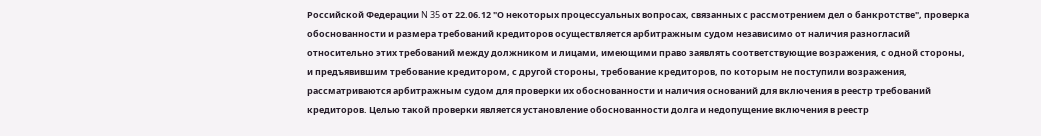Российской Федерации N 35 от 22.06.12 "О некоторых процессуальных вопросах, связанных с рассмотрением дел о банкротстве", проверка обоснованности и размера требований кредиторов осуществляется арбитражным судом независимо от наличия разногласий относительно этих требований между должником и лицами, имеющими право заявлять соответствующие возражения, с одной стороны, и предъявившим требование кредитором, с другой стороны, требование кредиторов, по которым не поступили возражения, рассматриваются арбитражным судом для проверки их обоснованности и наличия оснований для включения в реестр требований кредиторов. Целью такой проверки является установление обоснованности долга и недопущение включения в реестр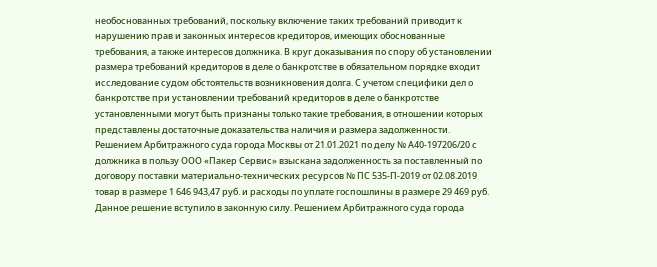необоснованных требований, поскольку включение таких требований приводит к нарушению прав и законных интересов кредиторов, имеющих обоснованные требования, а также интересов должника. В круг доказывания по спору об установлении размера требований кредиторов в деле о банкротстве в обязательном порядке входит исследование судом обстоятельств возникновения долга. С учетом специфики дел о банкротстве при установлении требований кредиторов в деле о банкротстве установленными могут быть признаны только такие требования, в отношении которых представлены достаточные доказательства наличия и размера задолженности. Решением Арбитражного суда города Москвы от 21.01.2021 по делу № А40-197206/20 с должника в пользу ООО «Пакер Сервис» взыскана задолженность за поставленный по договору поставки материально-технических ресурсов № ПС 535-П-2019 от 02.08.2019 товар в размере 1 646 943,47 руб. и расходы по уплате госпошлины в размере 29 469 руб. Данное решение вступило в законную силу. Решением Арбитражного суда города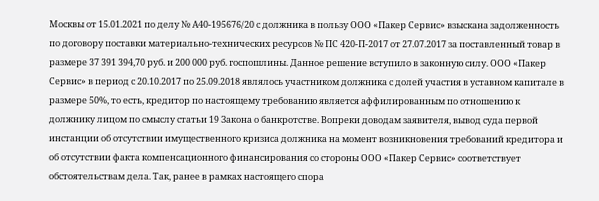Москвы от 15.01.2021 по делу № А40-195676/20 с должника в пользу ООО «Пакер Сервис» взыскана задолженность по договору поставки материально-технических ресурсов № ПС 420-П-2017 от 27.07.2017 за поставленный товар в размере 37 391 394,70 руб. и 200 000 руб. госпошлины. Данное решение вступило в законную силу. ООО «Пакер Сервис» в период с 20.10.2017 по 25.09.2018 являлось участником должника с долей участия в уставном капитале в размере 50%, то есть, кредитор по настоящему требованию является аффилированным по отношению к должнику лицом по смыслу статьи 19 Закона о банкротстве. Вопреки доводам заявителя, вывод суда первой инстанции об отсутствии имущественного кризиса должника на момент возникновения требований кредитора и об отсутствии факта компенсационного финансирования со стороны ООО «Пакер Сервис» соответствует обстоятельствам дела. Так, ранее в рамках настоящего спора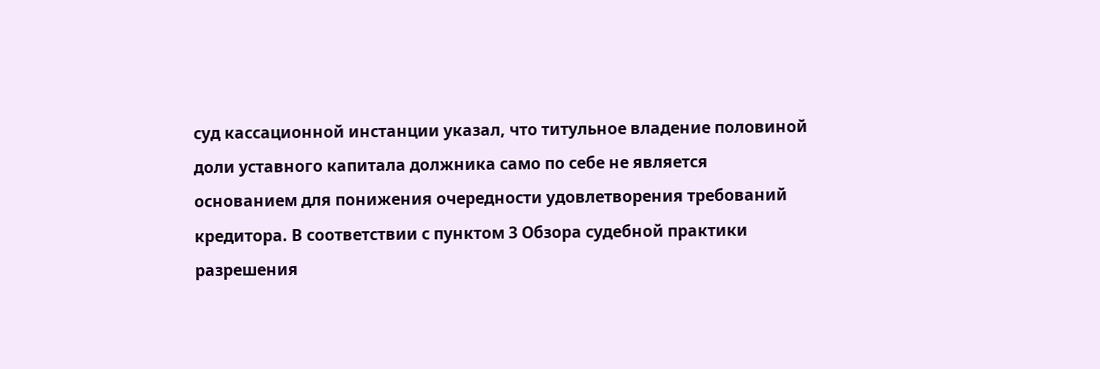суд кассационной инстанции указал, что титульное владение половиной доли уставного капитала должника само по себе не является основанием для понижения очередности удовлетворения требований кредитора. В соответствии с пунктом 3 Обзора судебной практики разрешения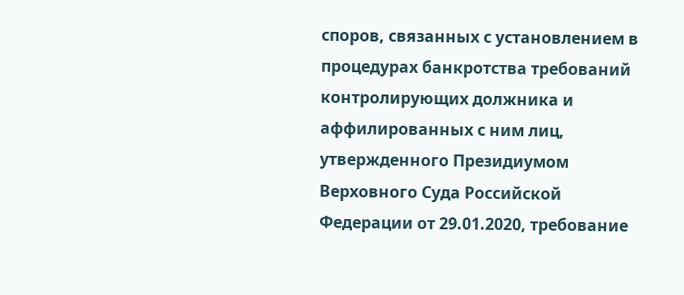споров, связанных с установлением в процедурах банкротства требований контролирующих должника и аффилированных с ним лиц, утвержденного Президиумом Верховного Суда Российской Федерации от 29.01.2020, требование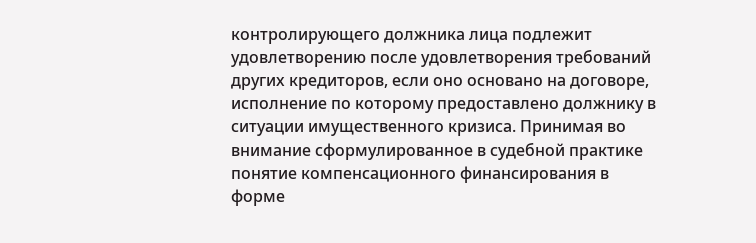контролирующего должника лица подлежит удовлетворению после удовлетворения требований других кредиторов, если оно основано на договоре, исполнение по которому предоставлено должнику в ситуации имущественного кризиса. Принимая во внимание сформулированное в судебной практике понятие компенсационного финансирования в форме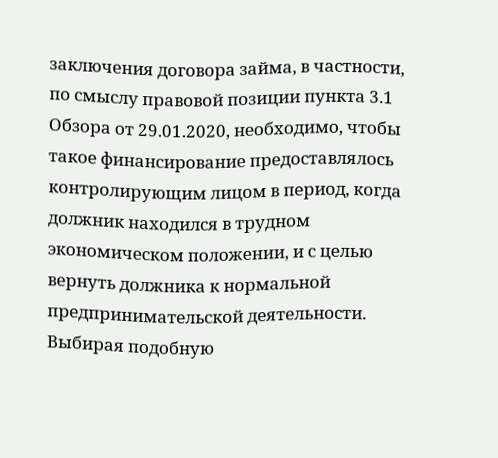заключения договора займа, в частности, по смыслу правовой позиции пункта 3.1 Обзора от 29.01.2020, необходимо, чтобы такое финансирование предоставлялось контролирующим лицом в период, когда должник находился в трудном экономическом положении, и с целью вернуть должника к нормальной предпринимательской деятельности. Выбирая подобную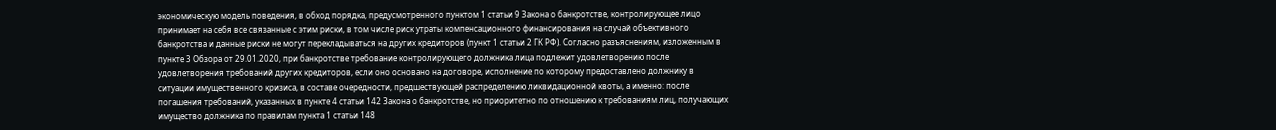экономическую модель поведения, в обход порядка, предусмотренного пунктом 1 статьи 9 Закона о банкротстве, контролирующее лицо принимает на себя все связанные с этим риски, в том числе риск утраты компенсационного финансирования на случай объективного банкротства и данные риски не могут перекладываться на других кредиторов (пункт 1 статьи 2 ГК РФ). Согласно разъяснениям, изложенным в пункте 3 Обзора от 29.01.2020, при банкротстве требование контролирующего должника лица подлежит удовлетворению после удовлетворения требований других кредиторов, если оно основано на договоре, исполнение по которому предоставлено должнику в ситуации имущественного кризиса, в составе очередности, предшествующей распределению ликвидационной квоты, а именно: после погашения требований, указанных в пункте 4 статьи 142 Закона о банкротстве, но приоритетно по отношению к требованиям лиц, получающих имущество должника по правилам пункта 1 статьи 148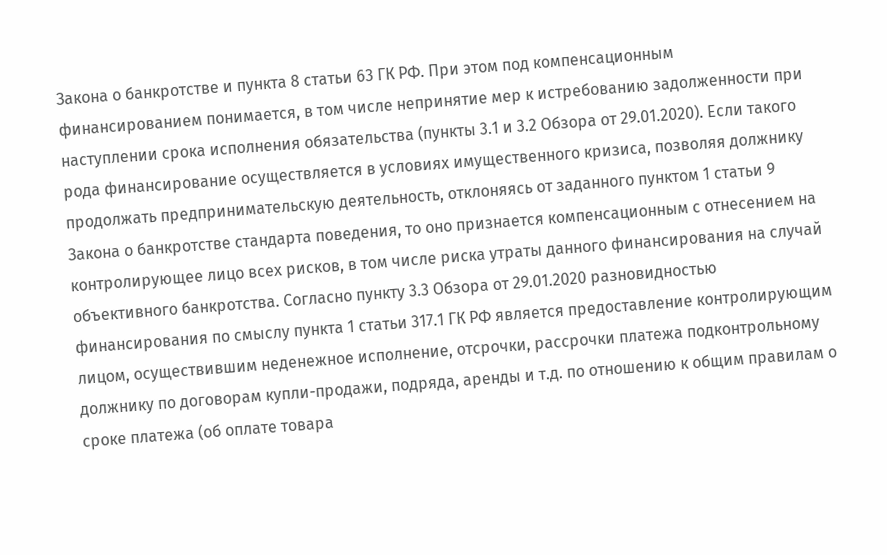Закона о банкротстве и пункта 8 статьи 63 ГК РФ. При этом под компенсационным финансированием понимается, в том числе непринятие мер к истребованию задолженности при наступлении срока исполнения обязательства (пункты 3.1 и 3.2 Обзора от 29.01.2020). Если такого рода финансирование осуществляется в условиях имущественного кризиса, позволяя должнику продолжать предпринимательскую деятельность, отклоняясь от заданного пунктом 1 статьи 9 Закона о банкротстве стандарта поведения, то оно признается компенсационным с отнесением на контролирующее лицо всех рисков, в том числе риска утраты данного финансирования на случай объективного банкротства. Согласно пункту 3.3 Обзора от 29.01.2020 разновидностью финансирования по смыслу пункта 1 статьи 317.1 ГК РФ является предоставление контролирующим лицом, осуществившим неденежное исполнение, отсрочки, рассрочки платежа подконтрольному должнику по договорам купли-продажи, подряда, аренды и т.д. по отношению к общим правилам о сроке платежа (об оплате товара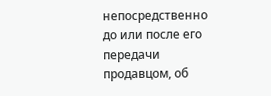непосредственно до или после его передачи продавцом, об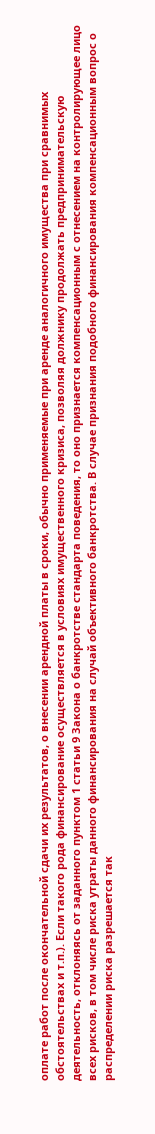оплате работ после окончательной сдачи их результатов, о внесении арендной платы в сроки, обычно применяемые при аренде аналогичного имущества при сравнимых обстоятельствах и т.п.). Если такого рода финансирование осуществляется в условиях имущественного кризиса, позволяя должнику продолжать предпринимательскую деятельность, отклоняясь от заданного пунктом 1 статьи 9 Закона о банкротстве стандарта поведения, то оно признается компенсационным с отнесением на контролирующее лицо всех рисков, в том числе риска утраты данного финансирования на случай объективного банкротства. В случае признания подобного финансирования компенсационным вопрос о распределении риска разрешается так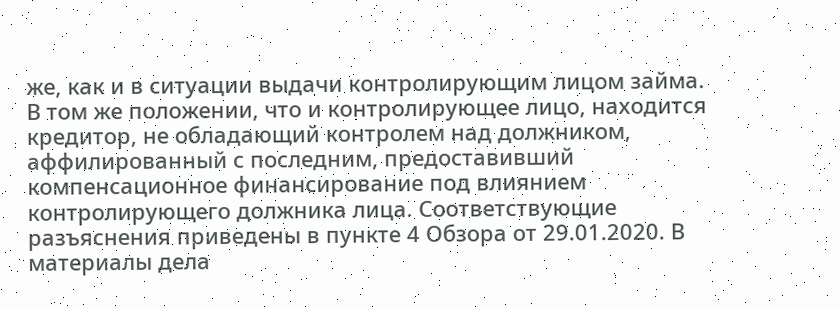же, как и в ситуации выдачи контролирующим лицом займа. В том же положении, что и контролирующее лицо, находится кредитор, не обладающий контролем над должником, аффилированный с последним, предоставивший компенсационное финансирование под влиянием контролирующего должника лица. Соответствующие разъяснения приведены в пункте 4 Обзора от 29.01.2020. В материалы дела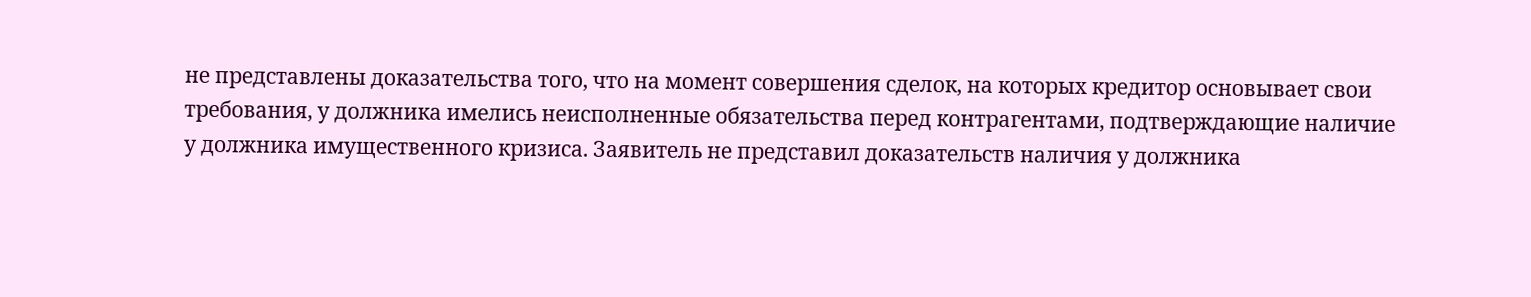не представлены доказательства того, что на момент совершения сделок, на которых кредитор основывает свои требования, у должника имелись неисполненные обязательства перед контрагентами, подтверждающие наличие у должника имущественного кризиса. Заявитель не представил доказательств наличия у должника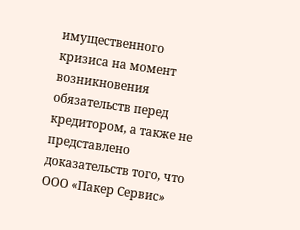имущественного кризиса на момент возникновения обязательств перед кредитором, а также не представлено доказательств того, что ООО «Пакер Сервис»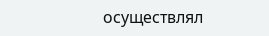осуществлял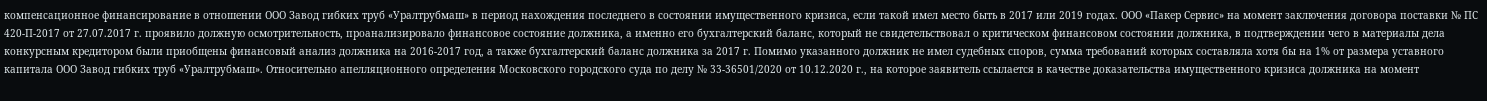компенсационное финансирование в отношении ООО Завод гибких труб «Уралтрубмаш» в период нахождения последнего в состоянии имущественного кризиса, если такой имел место быть в 2017 или 2019 годах. ООО «Пакер Сервис» на момент заключения договора поставки № ПС 420-П-2017 от 27.07.2017 г. проявило должную осмотрительность, проанализировало финансовое состояние должника, а именно его бухгалтерский баланс, который не свидетельствовал о критическом финансовом состоянии должника, в подтверждении чего в материалы дела конкурсным кредитором были приобщены финансовый анализ должника на 2016-2017 год, а также бухгалтерский баланс должника за 2017 г. Помимо указанного должник не имел судебных споров, сумма требований которых составляла хотя бы на 1% от размера уставного капитала ООО Завод гибких труб «Уралтрубмаш». Относительно апелляционного определения Московского городского суда по делу № 33-36501/2020 от 10.12.2020 г., на которое заявитель ссылается в качестве доказательства имущественного кризиса должника на момент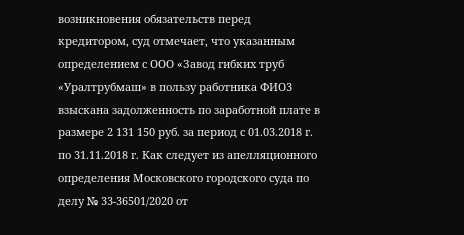возникновения обязательств перед кредитором, суд отмечает, что указанным определением с ООО «Завод гибких труб «Уралтрубмаш» в пользу работника ФИО3 взыскана задолженность по заработной плате в размере 2 131 150 руб. за период с 01.03.2018 г. по 31.11.2018 г. Как следует из апелляционного определения Московского городского суда по делу № 33-36501/2020 от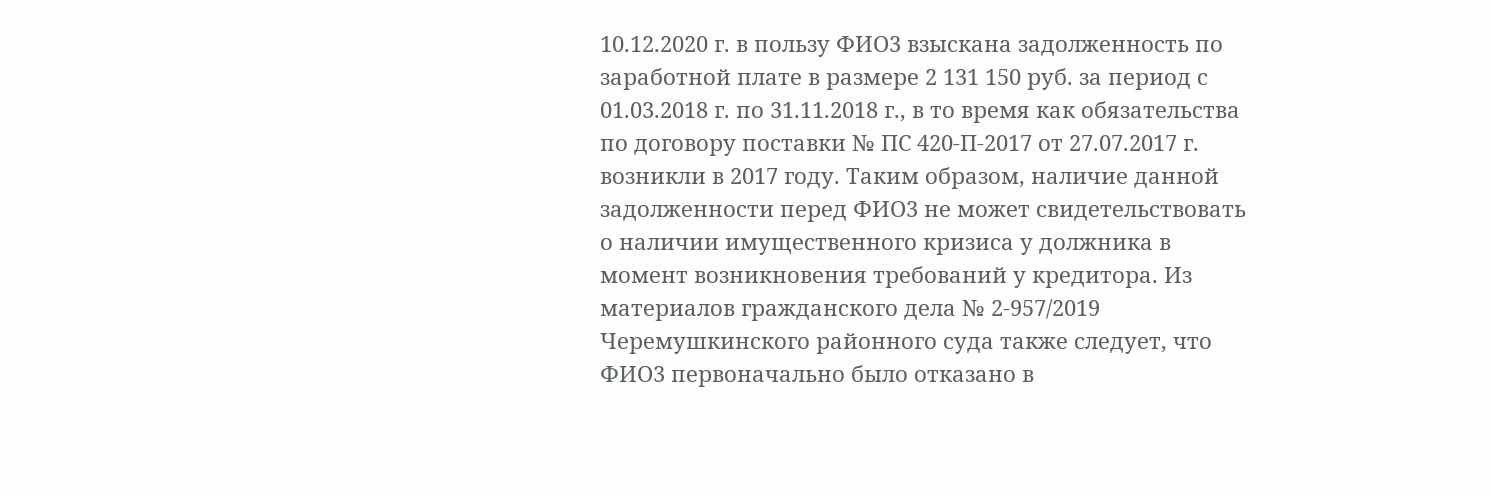10.12.2020 г. в пользу ФИО3 взыскана задолженность по заработной плате в размере 2 131 150 руб. за период с 01.03.2018 г. по 31.11.2018 г., в то время как обязательства по договору поставки № ПС 420-П-2017 от 27.07.2017 г. возникли в 2017 году. Таким образом, наличие данной задолженности перед ФИО3 не может свидетельствовать о наличии имущественного кризиса у должника в момент возникновения требований у кредитора. Из материалов гражданского дела № 2-957/2019 Черемушкинского районного суда также следует, что ФИО3 первоначально было отказано в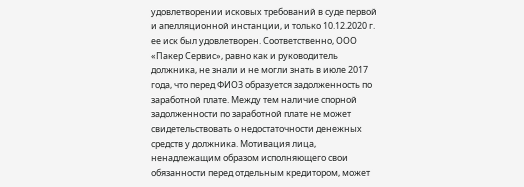удовлетворении исковых требований в суде первой и апелляционной инстанции, и только 10.12.2020 г. ее иск был удовлетворен. Соответственно, ООО «Пакер Сервис», равно как и руководитель должника, не знали и не могли знать в июле 2017 года, что перед ФИО3 образуется задолженность по заработной плате. Между тем наличие спорной задолженности по заработной плате не может свидетельствовать о недостаточности денежных средств у должника. Мотивация лица, ненадлежащим образом исполняющего свои обязанности перед отдельным кредитором, может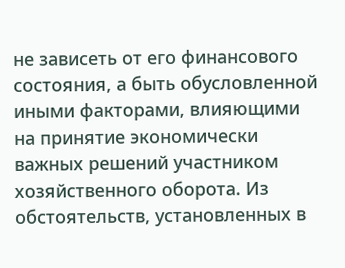не зависеть от его финансового состояния, а быть обусловленной иными факторами, влияющими на принятие экономически важных решений участником хозяйственного оборота. Из обстоятельств, установленных в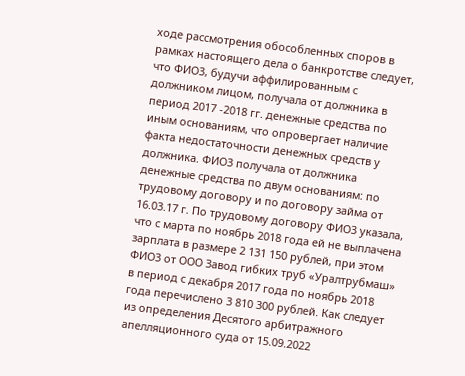ходе рассмотрения обособленных споров в рамках настоящего дела о банкротстве следует, что ФИО3, будучи аффилированным с должником лицом, получала от должника в период 2017 -2018 гг. денежные средства по иным основаниям, что опровергает наличие факта недостаточности денежных средств у должника. ФИО3 получала от должника денежные средства по двум основаниям: по трудовому договору и по договору займа от 16.03.17 г. По трудовому договору ФИО3 указала, что с марта по ноябрь 2018 года ей не выплачена зарплата в размере 2 131 150 рублей, при этом ФИО3 от ООО Завод гибких труб «Уралтрубмаш» в период с декабря 2017 года по ноябрь 2018 года перечислено 3 810 300 рублей. Как следует из определения Десятого арбитражного апелляционного суда от 15.09.2022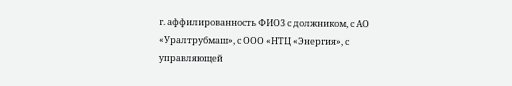г. аффилированность ФИО3 с должником, с АО «Уралтрубмаш», с ООО «НТЦ «Энергия», с управляющей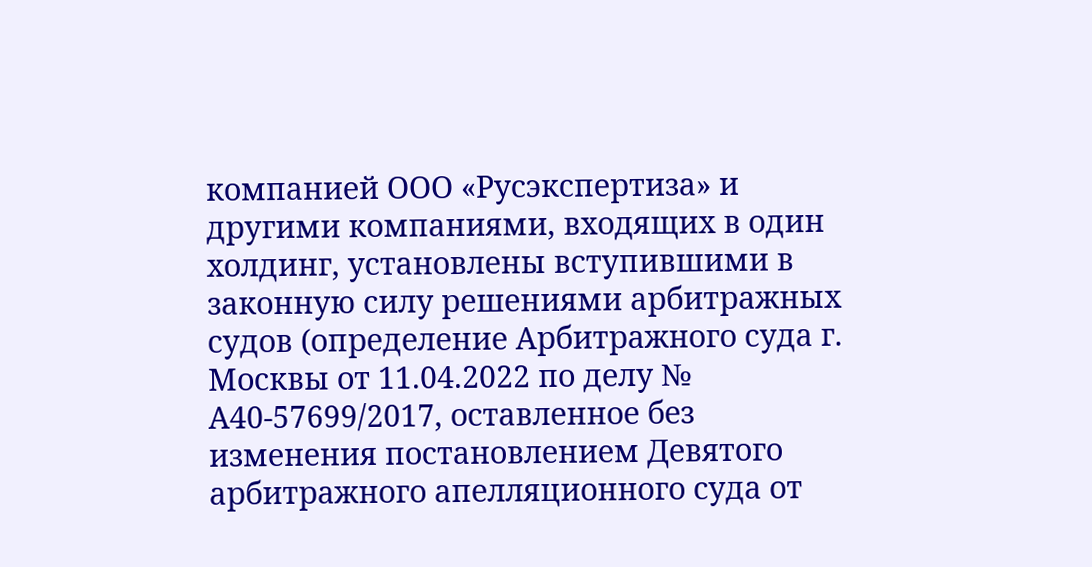компанией ООО «Русэкспертиза» и другими компаниями, входящих в один холдинг, установлены вступившими в законную силу решениями арбитражных судов (определение Арбитражного суда г. Москвы от 11.04.2022 по делу № А40-57699/2017, оставленное без изменения постановлением Девятого арбитражного апелляционного суда от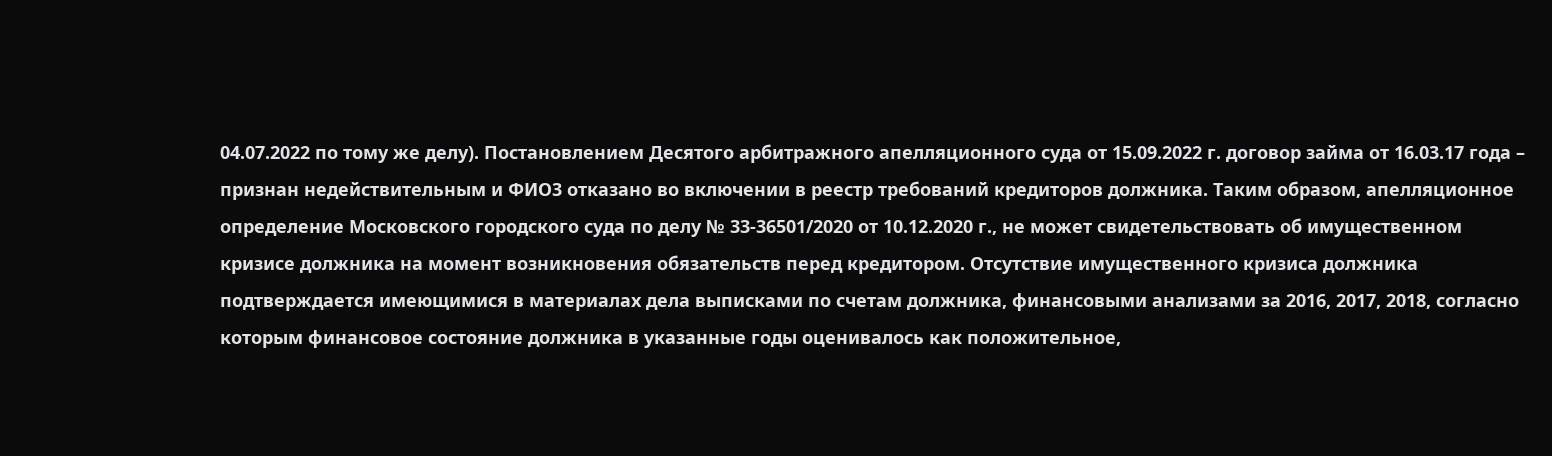04.07.2022 по тому же делу). Постановлением Десятого арбитражного апелляционного суда от 15.09.2022 г. договор займа от 16.03.17 года – признан недействительным и ФИО3 отказано во включении в реестр требований кредиторов должника. Таким образом, апелляционное определение Московского городского суда по делу № 33-36501/2020 от 10.12.2020 г., не может свидетельствовать об имущественном кризисе должника на момент возникновения обязательств перед кредитором. Отсутствие имущественного кризиса должника подтверждается имеющимися в материалах дела выписками по счетам должника, финансовыми анализами за 2016, 2017, 2018, согласно которым финансовое состояние должника в указанные годы оценивалось как положительное,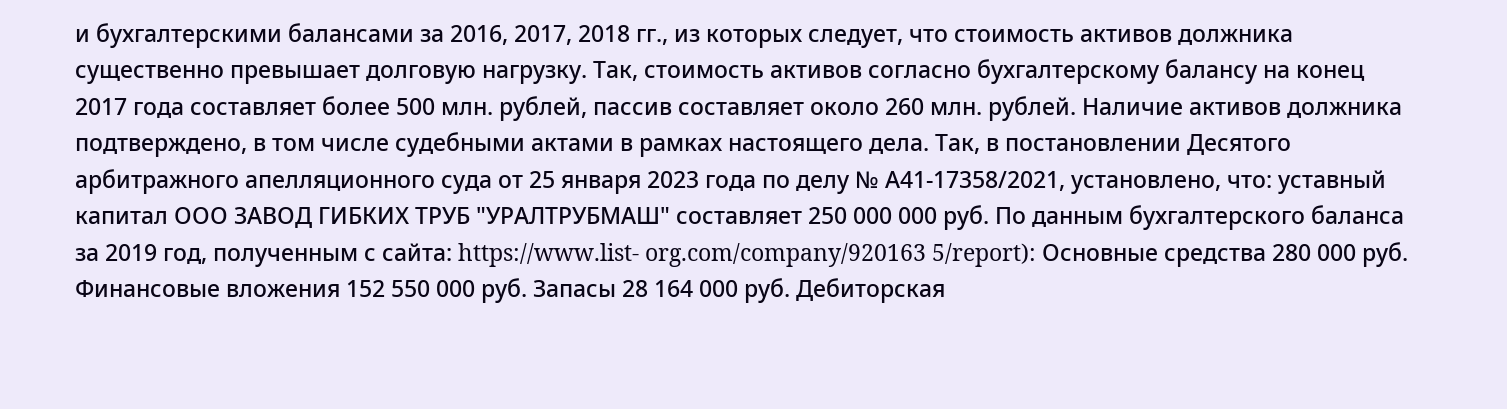и бухгалтерскими балансами за 2016, 2017, 2018 гг., из которых следует, что стоимость активов должника существенно превышает долговую нагрузку. Так, стоимость активов согласно бухгалтерскому балансу на конец 2017 года составляет более 500 млн. рублей, пассив составляет около 260 млн. рублей. Наличие активов должника подтверждено, в том числе судебными актами в рамках настоящего дела. Так, в постановлении Десятого арбитражного апелляционного суда от 25 января 2023 года по делу № А41-17358/2021, установлено, что: уставный капитал ООО ЗАВОД ГИБКИХ ТРУБ "УРАЛТРУБМАШ" составляет 250 000 000 руб. По данным бухгалтерского баланса за 2019 год, полученным с сайта: https://www.list- org.com/company/920163 5/report): Основные средства 280 000 руб. Финансовые вложения 152 550 000 руб. Запасы 28 164 000 руб. Дебиторская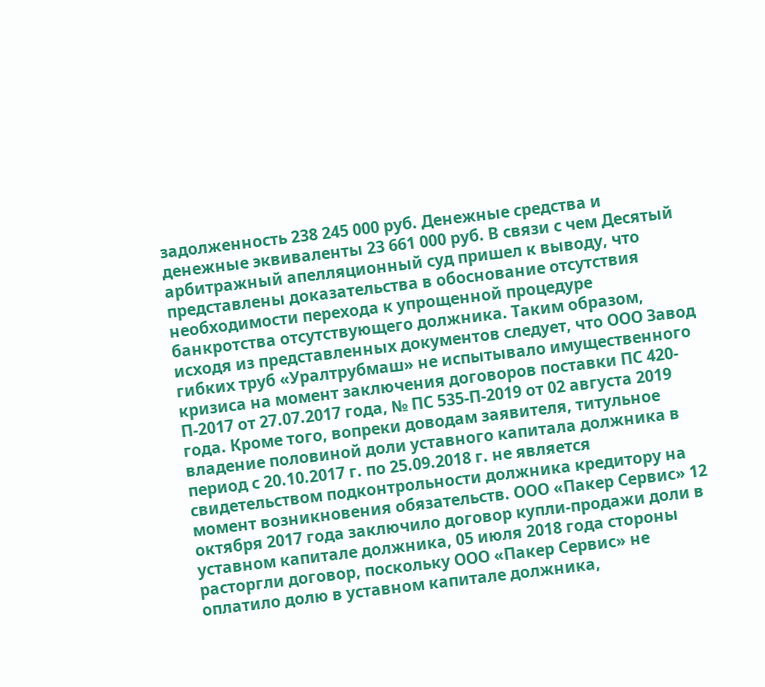задолженность 238 245 000 руб. Денежные средства и денежные эквиваленты 23 661 000 руб. В связи с чем Десятый арбитражный апелляционный суд пришел к выводу, что представлены доказательства в обоснование отсутствия необходимости перехода к упрощенной процедуре банкротства отсутствующего должника. Таким образом, исходя из представленных документов следует, что ООО Завод гибких труб «Уралтрубмаш» не испытывало имущественного кризиса на момент заключения договоров поставки ПС 420-П-2017 от 27.07.2017 года, № ПС 535-П-2019 от 02 августа 2019 года. Кроме того, вопреки доводам заявителя, титульное владение половиной доли уставного капитала должника в период с 20.10.2017 г. по 25.09.2018 г. не является свидетельством подконтрольности должника кредитору на момент возникновения обязательств. ООО «Пакер Сервис» 12 октября 2017 года заключило договор купли-продажи доли в уставном капитале должника, 05 июля 2018 года стороны расторгли договор, поскольку ООО «Пакер Сервис» не оплатило долю в уставном капитале должника,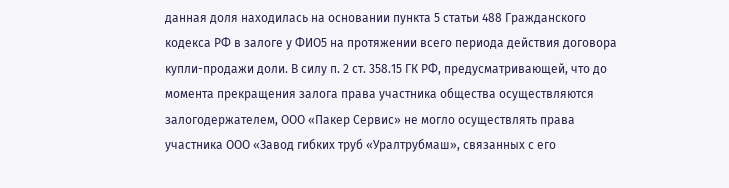данная доля находилась на основании пункта 5 статьи 488 Гражданского кодекса РФ в залоге у ФИО5 на протяжении всего периода действия договора купли-продажи доли. В силу п. 2 ст. 358.15 ГК РФ, предусматривающей, что до момента прекращения залога права участника общества осуществляются залогодержателем, ООО «Пакер Сервис» не могло осуществлять права участника ООО «Завод гибких труб «Уралтрубмаш», связанных с его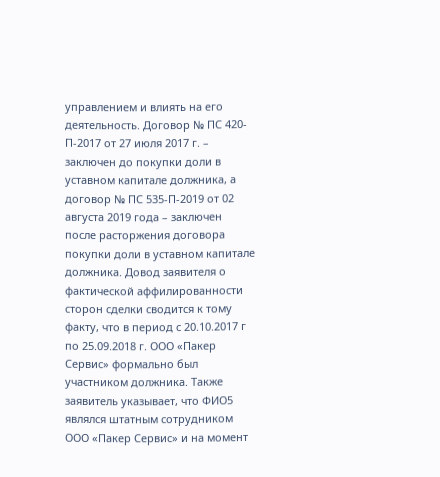управлением и влиять на его деятельность. Договор № ПС 420-П-2017 от 27 июля 2017 г. – заключен до покупки доли в уставном капитале должника, а договор № ПС 535-П-2019 от 02 августа 2019 года – заключен после расторжения договора покупки доли в уставном капитале должника. Довод заявителя о фактической аффилированности сторон сделки сводится к тому факту, что в период с 20.10.2017 г по 25.09.2018 г. ООО «Пакер Сервис» формально был участником должника. Также заявитель указывает, что ФИО5 являлся штатным сотрудником ООО «Пакер Сервис» и на момент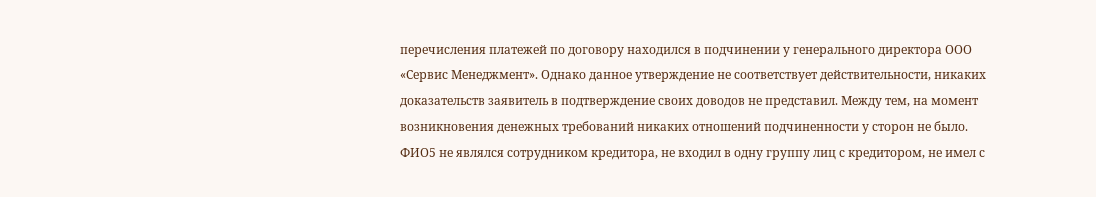перечисления платежей по договору находился в подчинении у генерального директора ООО «Сервис Менеджмент». Однако данное утверждение не соответствует действительности, никаких доказательств заявитель в подтверждение своих доводов не представил. Между тем, на момент возникновения денежных требований никаких отношений подчиненности у сторон не было. ФИО5 не являлся сотрудником кредитора, не входил в одну группу лиц с кредитором, не имел с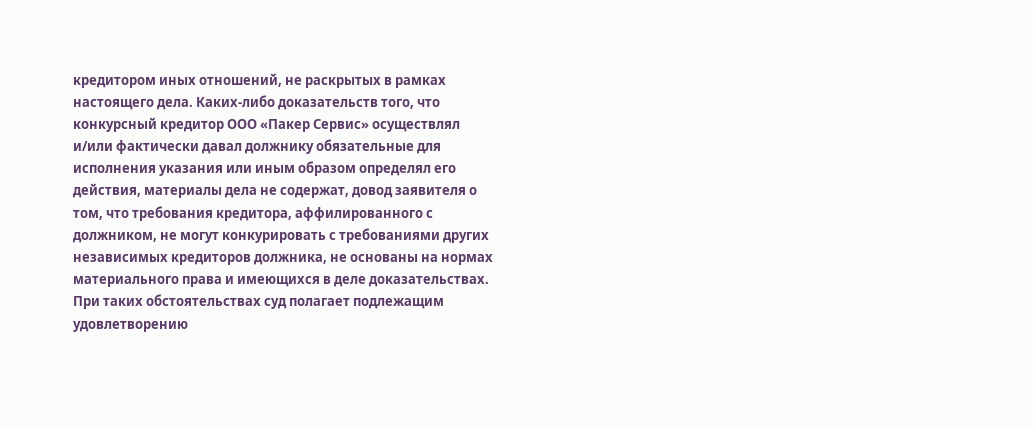кредитором иных отношений, не раскрытых в рамках настоящего дела. Каких-либо доказательств того, что конкурсный кредитор ООО «Пакер Сервис» осуществлял и/или фактически давал должнику обязательные для исполнения указания или иным образом определял его действия, материалы дела не содержат, довод заявителя о том, что требования кредитора, аффилированного с должником, не могут конкурировать с требованиями других независимых кредиторов должника, не основаны на нормах материального права и имеющихся в деле доказательствах. При таких обстоятельствах суд полагает подлежащим удовлетворению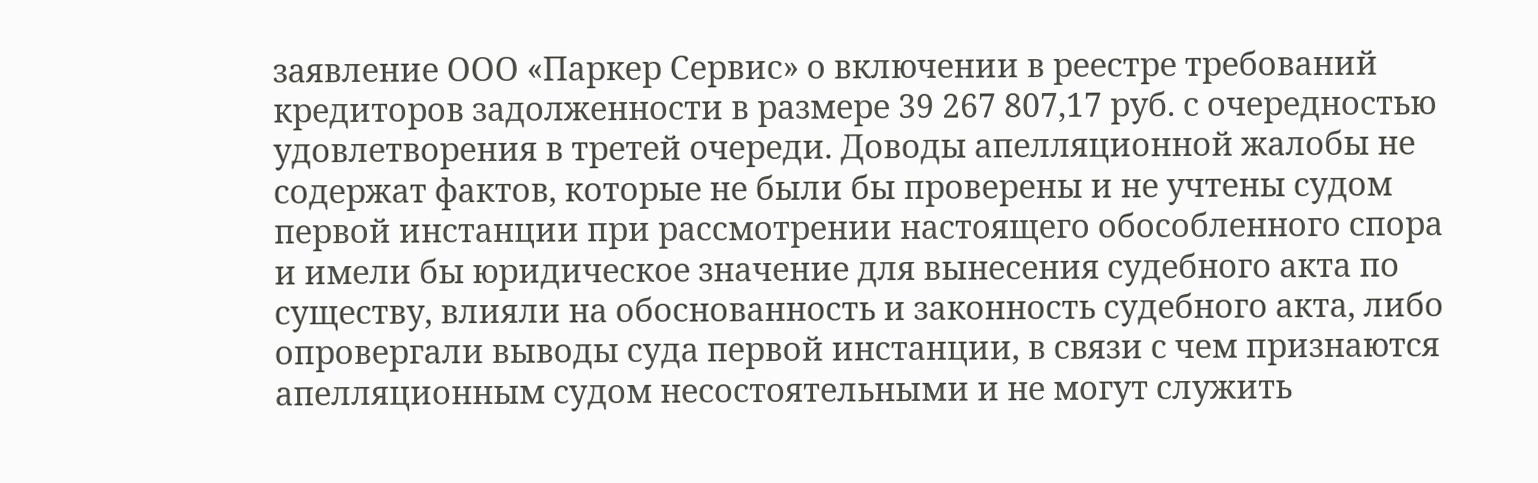заявление ООО «Паркер Сервис» о включении в реестре требований кредиторов задолженности в размере 39 267 807,17 руб. с очередностью удовлетворения в третей очереди. Доводы апелляционной жалобы не содержат фактов, которые не были бы проверены и не учтены судом первой инстанции при рассмотрении настоящего обособленного спора и имели бы юридическое значение для вынесения судебного акта по существу, влияли на обоснованность и законность судебного акта, либо опровергали выводы суда первой инстанции, в связи с чем признаются апелляционным судом несостоятельными и не могут служить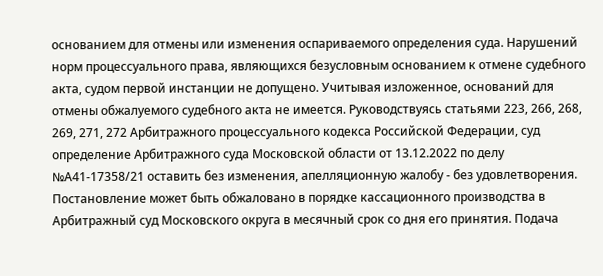основанием для отмены или изменения оспариваемого определения суда. Нарушений норм процессуального права, являющихся безусловным основанием к отмене судебного акта, судом первой инстанции не допущено. Учитывая изложенное, оснований для отмены обжалуемого судебного акта не имеется. Руководствуясь статьями 223, 266, 268, 269, 271, 272 Арбитражного процессуального кодекса Российской Федерации, суд определение Арбитражного суда Московской области от 13.12.2022 по делу №А41-17358/21 оставить без изменения, апелляционную жалобу - без удовлетворения. Постановление может быть обжаловано в порядке кассационного производства в Арбитражный суд Московского округа в месячный срок со дня его принятия. Подача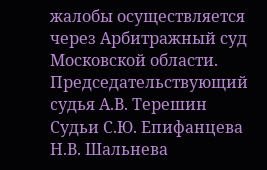жалобы осуществляется через Арбитражный суд Московской области. Председательствующий cудья А.В. Терешин Судьи С.Ю. Епифанцева Н.В. Шальнева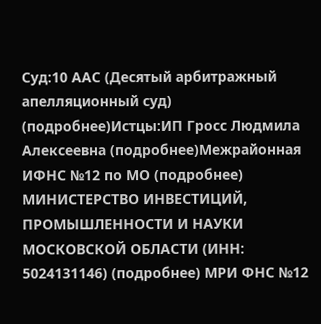Суд:10 ААС (Десятый арбитражный апелляционный суд) (подробнее)Истцы:ИП Гросс Людмила Алексеевна (подробнее)Межрайонная ИФНС №12 по МО (подробнее) МИНИСТЕРСТВО ИНВЕСТИЦИЙ, ПРОМЫШЛЕННОСТИ И НАУКИ МОСКОВСКОЙ ОБЛАСТИ (ИНН: 5024131146) (подробнее) МРИ ФНС №12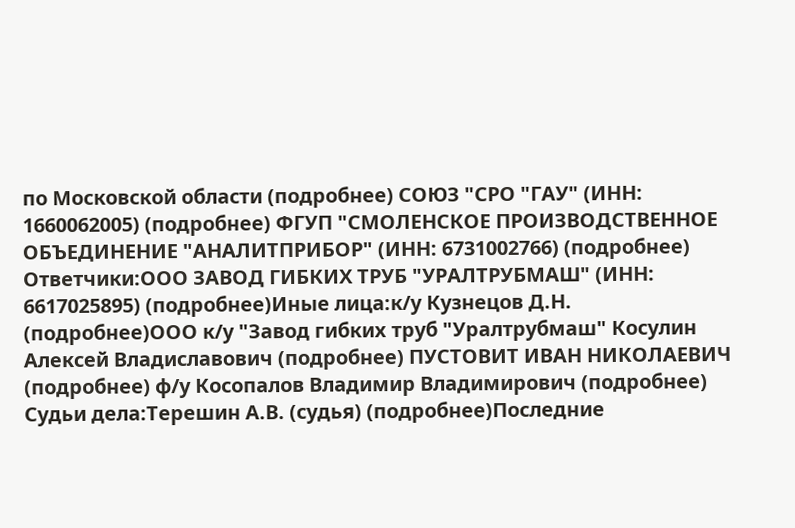по Московской области (подробнее) СОЮЗ "СРО "ГАУ" (ИНН: 1660062005) (подробнее) ФГУП "СМОЛЕНСКОЕ ПРОИЗВОДСТВЕННОЕ ОБЪЕДИНЕНИЕ "АНАЛИТПРИБОР" (ИНН: 6731002766) (подробнее) Ответчики:ООО ЗАВОД ГИБКИХ ТРУБ "УРАЛТРУБМАШ" (ИНН: 6617025895) (подробнее)Иные лица:к/у Кузнецов Д.Н. (подробнее)ООО к/у "Завод гибких труб "Уралтрубмаш" Косулин Алексей Владиславович (подробнее) ПУСТОВИТ ИВАН НИКОЛАЕВИЧ (подробнее) ф/у Косопалов Владимир Владимирович (подробнее) Судьи дела:Терешин А.В. (судья) (подробнее)Последние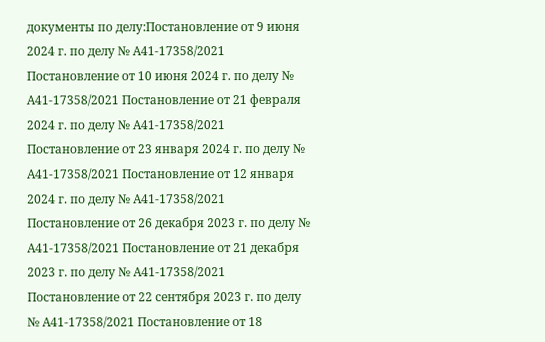документы по делу:Постановление от 9 июня 2024 г. по делу № А41-17358/2021 Постановление от 10 июня 2024 г. по делу № А41-17358/2021 Постановление от 21 февраля 2024 г. по делу № А41-17358/2021 Постановление от 23 января 2024 г. по делу № А41-17358/2021 Постановление от 12 января 2024 г. по делу № А41-17358/2021 Постановление от 26 декабря 2023 г. по делу № А41-17358/2021 Постановление от 21 декабря 2023 г. по делу № А41-17358/2021 Постановление от 22 сентября 2023 г. по делу № А41-17358/2021 Постановление от 18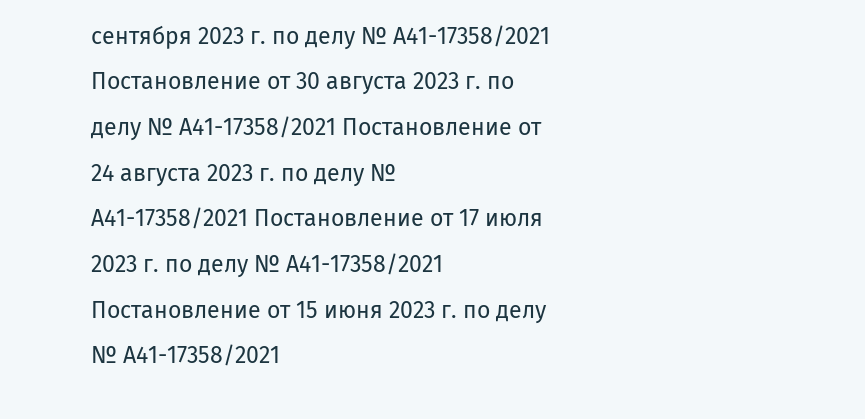сентября 2023 г. по делу № А41-17358/2021 Постановление от 30 августа 2023 г. по делу № А41-17358/2021 Постановление от 24 августа 2023 г. по делу № А41-17358/2021 Постановление от 17 июля 2023 г. по делу № А41-17358/2021 Постановление от 15 июня 2023 г. по делу № А41-17358/2021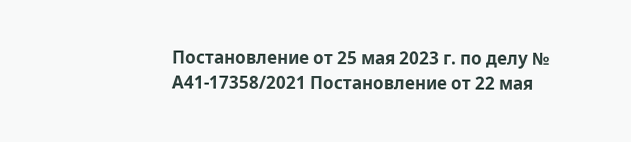Постановление от 25 мая 2023 г. по делу № А41-17358/2021 Постановление от 22 мая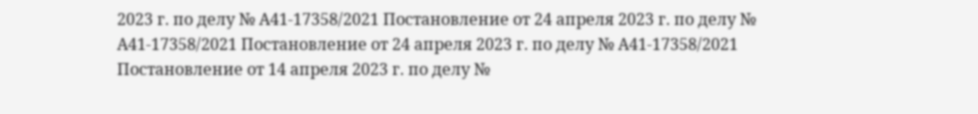2023 г. по делу № А41-17358/2021 Постановление от 24 апреля 2023 г. по делу № А41-17358/2021 Постановление от 24 апреля 2023 г. по делу № А41-17358/2021 Постановление от 14 апреля 2023 г. по делу №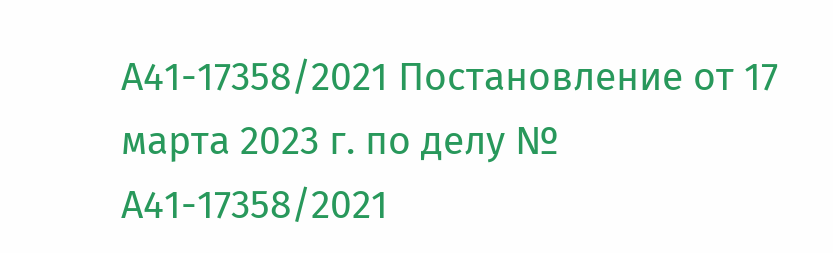А41-17358/2021 Постановление от 17 марта 2023 г. по делу № А41-17358/2021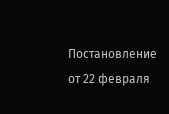Постановление от 22 февраля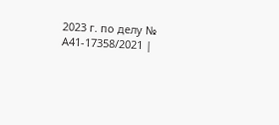2023 г. по делу № А41-17358/2021 |